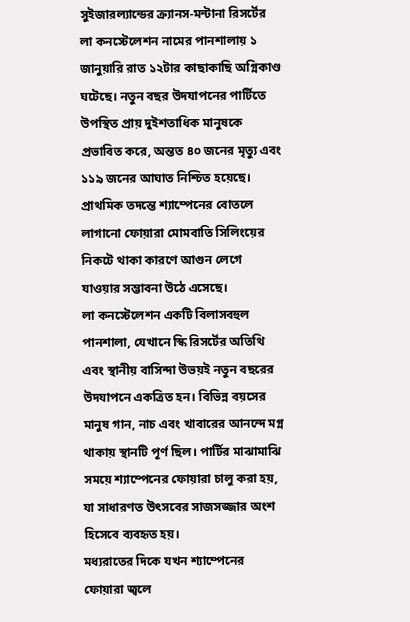সুইজারল্যান্ডের ক্র্যানস-মন্টানা রিসর্টের লা কনস্টেলেশন নামের পানশালায় ১ জানুয়ারি রাত ১২টার কাছাকাছি অগ্নিকাণ্ড ঘটেছে। নতুন বছর উদযাপনের পার্টিতে উপস্থিত প্রায় দুইশতাধিক মানুষকে প্রভাবিত করে, অন্তত ৪০ জনের মৃত্যু এবং ১১৯ জনের আঘাত নিশ্চিত হয়েছে। প্রাথমিক তদন্তে শ্যাম্পেনের বোতলে লাগানো ফোয়ারা মোমবাতি সিলিংয়ের নিকটে থাকা কারণে আগুন লেগে যাওয়ার সম্ভাবনা উঠে এসেছে।
লা কনস্টেলেশন একটি বিলাসবহুল পানশালা, যেখানে স্কি রিসর্টের অতিথি এবং স্থানীয় বাসিন্দা উভয়ই নতুন বছরের উদযাপনে একত্রিত হন। বিভিন্ন বয়সের মানুষ গান, নাচ এবং খাবারের আনন্দে মগ্ন থাকায় স্থানটি পূর্ণ ছিল। পার্টির মাঝামাঝি সময়ে শ্যাম্পেনের ফোয়ারা চালু করা হয়, যা সাধারণত উৎসবের সাজসজ্জার অংশ হিসেবে ব্যবহৃত হয়।
মধ্যরাতের দিকে যখন শ্যাম্পেনের ফোয়ারা জ্বলে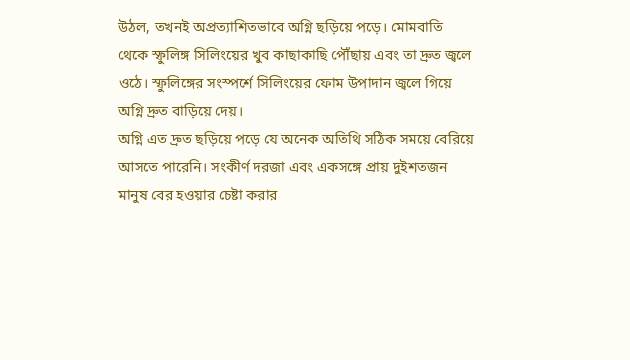উঠল, তখনই অপ্রত্যাশিতভাবে অগ্নি ছড়িয়ে পড়ে। মোমবাতি থেকে স্ফুলিঙ্গ সিলিংয়ের খুব কাছাকাছি পৌঁছায় এবং তা দ্রুত জ্বলে ওঠে। স্ফুলিঙ্গের সংস্পর্শে সিলিংয়ের ফোম উপাদান জ্বলে গিয়ে অগ্নি দ্রুত বাড়িয়ে দেয়।
অগ্নি এত দ্রুত ছড়িয়ে পড়ে যে অনেক অতিথি সঠিক সময়ে বেরিয়ে আসতে পারেনি। সংকীর্ণ দরজা এবং একসঙ্গে প্রায় দুইশতজন মানুষ বের হওয়ার চেষ্টা করার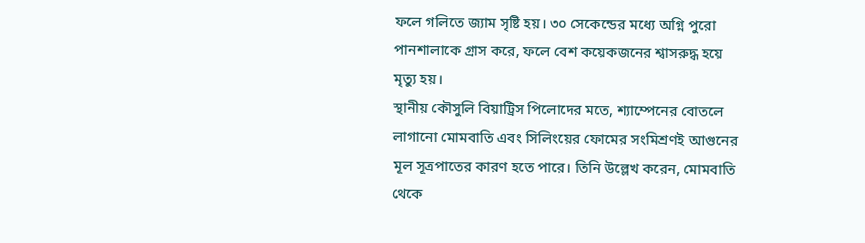ফলে গলিতে জ্যাম সৃষ্টি হয়। ৩০ সেকেন্ডের মধ্যে অগ্নি পুরো পানশালাকে গ্রাস করে, ফলে বেশ কয়েকজনের শ্বাসরুদ্ধ হয়ে মৃত্যু হয়।
স্থানীয় কৌসুলি বিয়াট্রিস পিলোদের মতে, শ্যাম্পেনের বোতলে লাগানো মোমবাতি এবং সিলিংয়ের ফোমের সংমিশ্রণই আগুনের মূল সূত্রপাতের কারণ হতে পারে। তিনি উল্লেখ করেন, মোমবাতি থেকে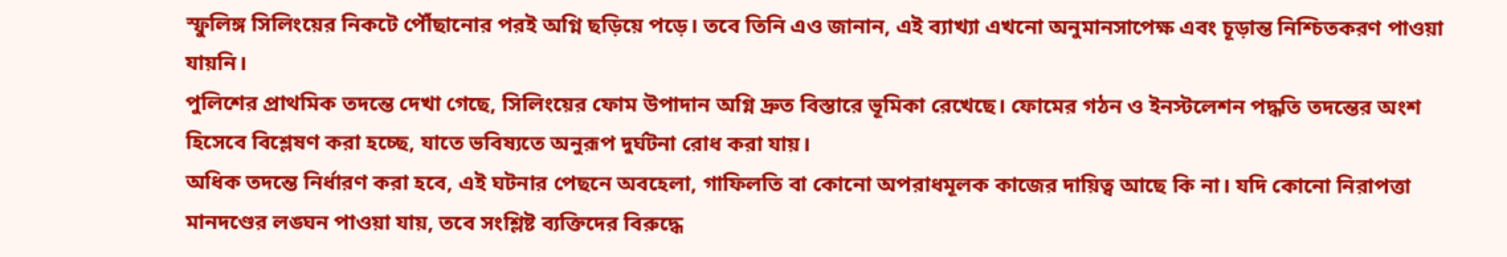স্ফুলিঙ্গ সিলিংয়ের নিকটে পৌঁছানোর পরই অগ্নি ছড়িয়ে পড়ে। তবে তিনি এও জানান, এই ব্যাখ্যা এখনো অনুমানসাপেক্ষ এবং চূড়ান্ত নিশ্চিতকরণ পাওয়া যায়নি।
পুলিশের প্রাথমিক তদন্তে দেখা গেছে, সিলিংয়ের ফোম উপাদান অগ্নি দ্রুত বিস্তারে ভূমিকা রেখেছে। ফোমের গঠন ও ইনস্টলেশন পদ্ধতি তদন্তের অংশ হিসেবে বিশ্লেষণ করা হচ্ছে, যাতে ভবিষ্যতে অনুরূপ দুর্ঘটনা রোধ করা যায়।
অধিক তদন্তে নির্ধারণ করা হবে, এই ঘটনার পেছনে অবহেলা, গাফিলতি বা কোনো অপরাধমূলক কাজের দায়িত্ব আছে কি না। যদি কোনো নিরাপত্তা মানদণ্ডের লঙ্ঘন পাওয়া যায়, তবে সংশ্লিষ্ট ব্যক্তিদের বিরুদ্ধে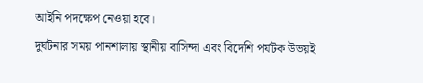আইনি পদক্ষেপ নেওয়া হবে।
দুর্ঘটনার সময় পানশালায় স্থানীয় বাসিন্দা এবং বিদেশি পর্যটক উভয়ই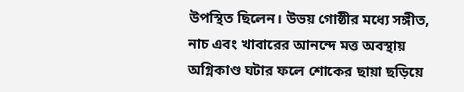উপস্থিত ছিলেন। উভয় গোষ্ঠীর মধ্যে সঙ্গীত, নাচ এবং খাবারের আনন্দে মত্ত অবস্থায় অগ্নিকাণ্ড ঘটার ফলে শোকের ছায়া ছড়িয়ে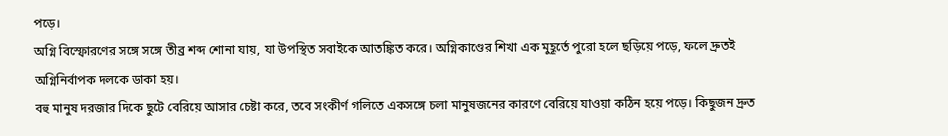পড়ে।
অগ্নি বিস্ফোরণের সঙ্গে সঙ্গে তীব্র শব্দ শোনা যায়, যা উপস্থিত সবাইকে আতঙ্কিত করে। অগ্নিকাণ্ডের শিখা এক মুহূর্তে পুরো হলে ছড়িয়ে পড়ে, ফলে দ্রুতই অগ্নিনির্বাপক দলকে ডাকা হয়।
বহু মানুষ দরজার দিকে ছুটে বেরিয়ে আসার চেষ্টা করে, তবে সংকীর্ণ গলিতে একসঙ্গে চলা মানুষজনের কারণে বেরিয়ে যাওয়া কঠিন হয়ে পড়ে। কিছুজন দ্রুত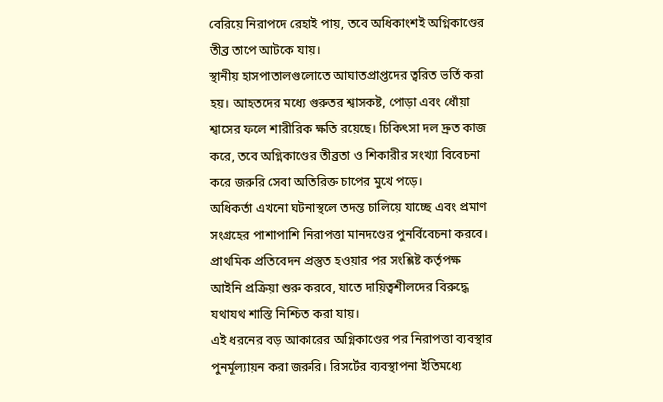বেরিয়ে নিরাপদে রেহাই পায়, তবে অধিকাংশই অগ্নিকাণ্ডের তীব্র তাপে আটকে যায়।
স্থানীয় হাসপাতালগুলোতে আঘাতপ্রাপ্তদের ত্বরিত ভর্তি করা হয়। আহতদের মধ্যে গুরুতর শ্বাসকষ্ট, পোড়া এবং ধোঁয়া শ্বাসের ফলে শারীরিক ক্ষতি রয়েছে। চিকিৎসা দল দ্রুত কাজ করে, তবে অগ্নিকাণ্ডের তীব্রতা ও শিকারীর সংখ্যা বিবেচনা করে জরুরি সেবা অতিরিক্ত চাপের মুখে পড়ে।
অধিকর্তা এখনো ঘটনাস্থলে তদন্ত চালিয়ে যাচ্ছে এবং প্রমাণ সংগ্রহের পাশাপাশি নিরাপত্তা মানদণ্ডের পুনর্বিবেচনা করবে। প্রাথমিক প্রতিবেদন প্রস্তুত হওয়ার পর সংশ্লিষ্ট কর্তৃপক্ষ আইনি প্রক্রিয়া শুরু করবে, যাতে দায়িত্বশীলদের বিরুদ্ধে যথাযথ শাস্তি নিশ্চিত করা যায়।
এই ধরনের বড় আকারের অগ্নিকাণ্ডের পর নিরাপত্তা ব্যবস্থার পুনর্মূল্যায়ন করা জরুরি। রিসর্টের ব্যবস্থাপনা ইতিমধ্যে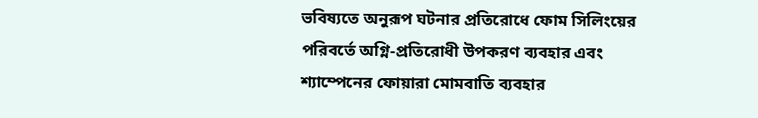ভবিষ্যতে অনুরূপ ঘটনার প্রতিরোধে ফোম সিলিংয়ের পরিবর্তে অগ্নি-প্রতিরোধী উপকরণ ব্যবহার এবং শ্যাম্পেনের ফোয়ারা মোমবাতি ব্যবহার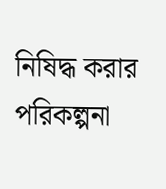নিষিদ্ধ করার পরিকল্পনা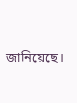জানিয়েছে।